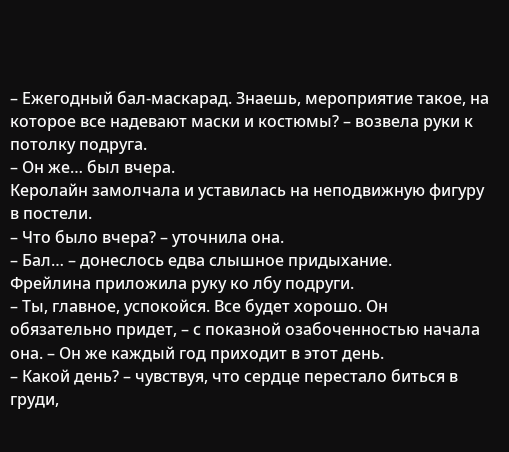– Ежегодный бал-маскарад. Знаешь, мероприятие такое, на которое все надевают маски и костюмы? – возвела руки к потолку подруга.
– Он же… был вчера.
Керолайн замолчала и уставилась на неподвижную фигуру в постели.
– Что было вчера? – уточнила она.
– Бал… – донеслось едва слышное придыхание.
Фрейлина приложила руку ко лбу подруги.
– Ты, главное, успокойся. Все будет хорошо. Он обязательно придет, – с показной озабоченностью начала она. – Он же каждый год приходит в этот день.
– Какой день? – чувствуя, что сердце перестало биться в груди,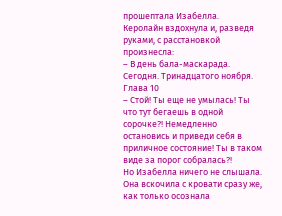прошептала Изабелла.
Керолайн вздохнула и, разведя руками, с расстановкой произнесла:
– В день бала-маскарада. Сегодня. Тринадцатого ноября.
Глава 10
– Стой! Ты еще не умылась! Ты что тут бегаешь в одной сорочке?! Немедленно остановись и приведи себя в приличное состояние! Ты в таком виде за порог собралась?!
Но Изабелла ничего не слышала. Она вскочила с кровати сразу же, как только осознала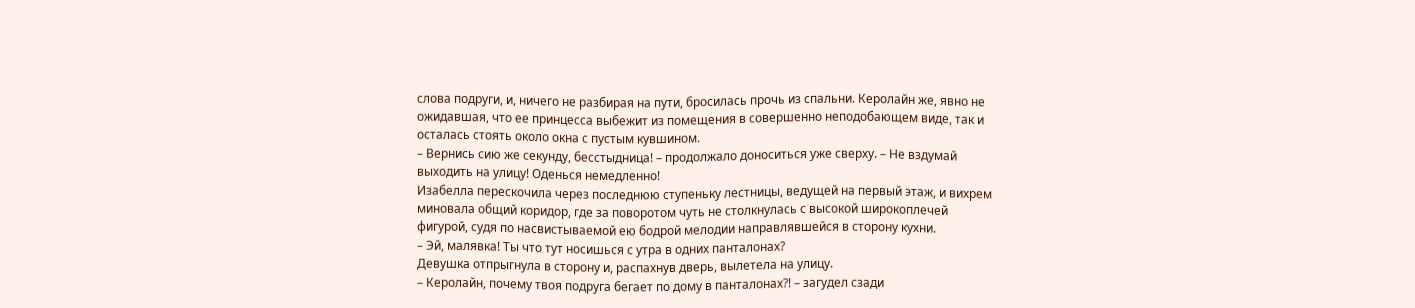слова подруги, и, ничего не разбирая на пути, бросилась прочь из спальни. Керолайн же, явно не ожидавшая, что ее принцесса выбежит из помещения в совершенно неподобающем виде, так и осталась стоять около окна с пустым кувшином.
– Вернись сию же секунду, бесстыдница! – продолжало доноситься уже сверху. – Не вздумай выходить на улицу! Оденься немедленно!
Изабелла перескочила через последнюю ступеньку лестницы, ведущей на первый этаж, и вихрем миновала общий коридор, где за поворотом чуть не столкнулась с высокой широкоплечей фигурой, судя по насвистываемой ею бодрой мелодии направлявшейся в сторону кухни.
– Эй, малявка! Ты что тут носишься с утра в одних панталонах?
Девушка отпрыгнула в сторону и, распахнув дверь, вылетела на улицу.
– Керолайн, почему твоя подруга бегает по дому в панталонах?! – загудел сзади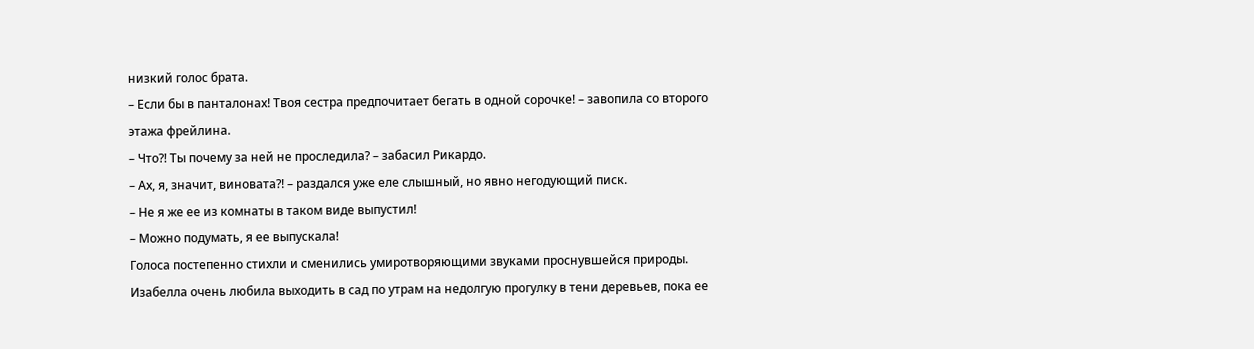низкий голос брата.
– Если бы в панталонах! Твоя сестра предпочитает бегать в одной сорочке! – завопила со второго этажа фрейлина.
– Что?! Ты почему за ней не проследила? – забасил Рикардо.
– Ах, я, значит, виновата?! – раздался уже еле слышный, но явно негодующий писк.
– Не я же ее из комнаты в таком виде выпустил!
– Можно подумать, я ее выпускала!
Голоса постепенно стихли и сменились умиротворяющими звуками проснувшейся природы.
Изабелла очень любила выходить в сад по утрам на недолгую прогулку в тени деревьев, пока ее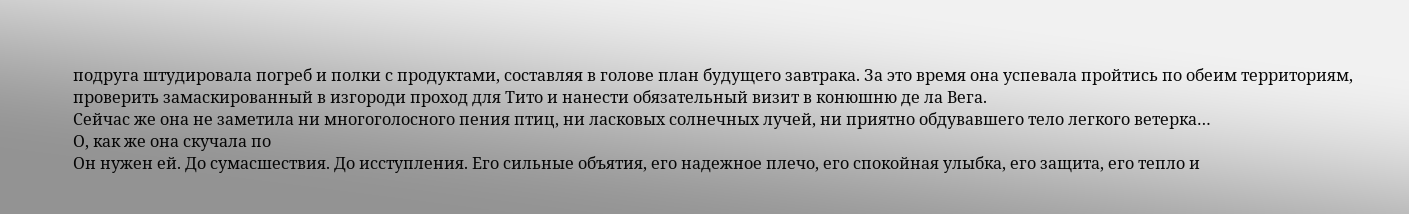подруга штудировала погреб и полки с продуктами, составляя в голове план будущего завтрака. За это время она успевала пройтись по обеим территориям, проверить замаскированный в изгороди проход для Тито и нанести обязательный визит в конюшню де ла Вега.
Сейчас же она не заметила ни многоголосного пения птиц, ни ласковых солнечных лучей, ни приятно обдувавшего тело легкого ветерка…
О, как же она скучала по
Он нужен ей. До сумасшествия. До исступления. Его сильные объятия, его надежное плечо, его спокойная улыбка, его защита, его тепло и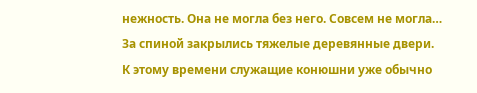нежность. Она не могла без него. Совсем не могла…
За спиной закрылись тяжелые деревянные двери.
К этому времени служащие конюшни уже обычно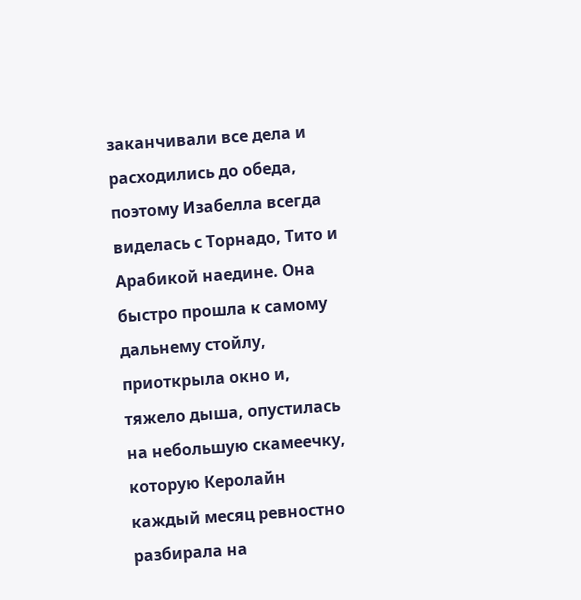заканчивали все дела и расходились до обеда, поэтому Изабелла всегда виделась с Торнадо, Тито и Арабикой наедине. Она быстро прошла к самому дальнему стойлу, приоткрыла окно и, тяжело дыша, опустилась на небольшую скамеечку, которую Керолайн каждый месяц ревностно разбирала на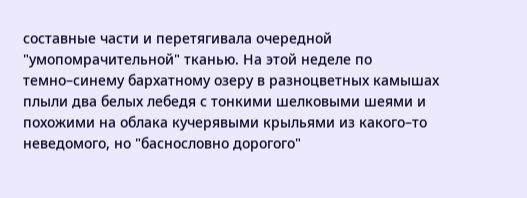составные части и перетягивала очередной "умопомрачительной" тканью. На этой неделе по темно–синему бархатному озеру в разноцветных камышах плыли два белых лебедя с тонкими шелковыми шеями и похожими на облака кучерявыми крыльями из какого–то неведомого, но "баснословно дорогого"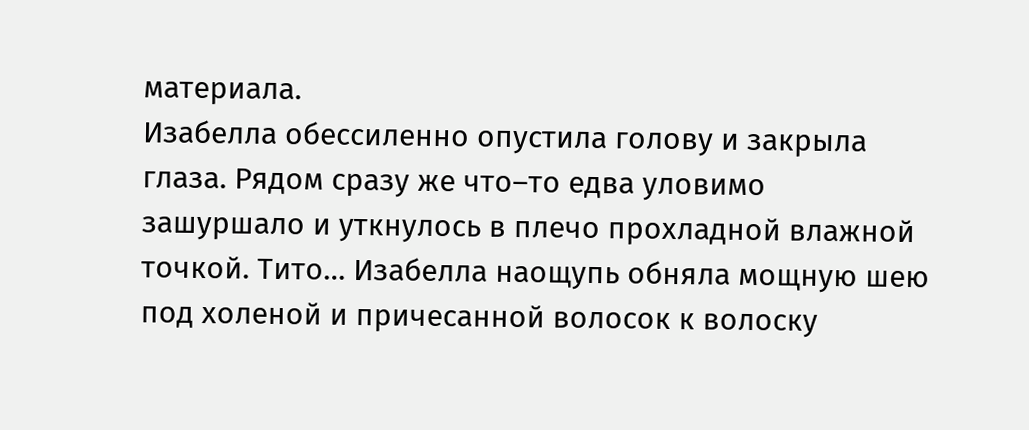материала.
Изабелла обессиленно опустила голову и закрыла глаза. Рядом сразу же что–то едва уловимо зашуршало и уткнулось в плечо прохладной влажной точкой. Тито… Изабелла наощупь обняла мощную шею под холеной и причесанной волосок к волоску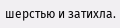шерстью и затихла.